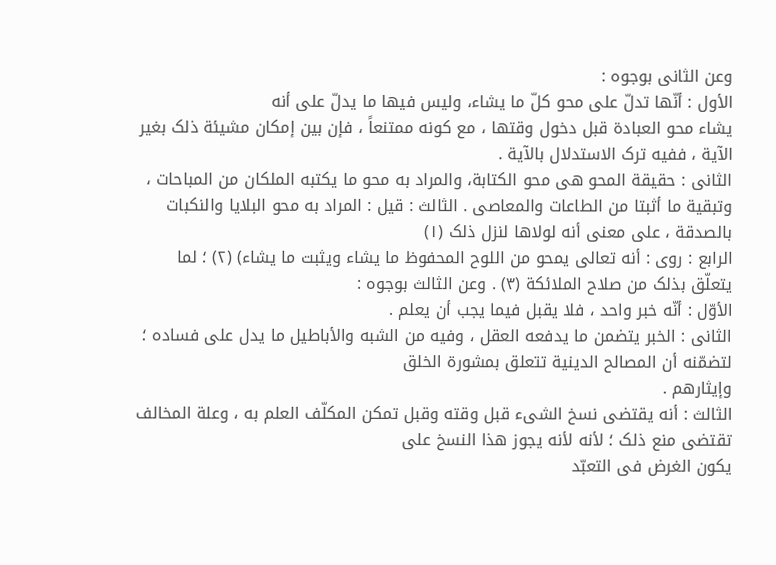وعن الثانی بوجوه :
الأول : أنّها تدلّ على محو کلّ ما یشاء، ولیس فیها ما یدلّ على أنه
یشاء محو العبادة قبل دخول وقتها ، مع کونه ممتنعاً ، فإن بین إمکان مشیئة ذلک بغیر الآیة ، ففیه ترک الاستدلال بالآیة .
الثانی : حقیقة المحو هی محو الکتابة، والمراد به محو ما یکتبه الملکان من المباحات ، وتبقیة ما أثبتا من الطاعات والمعاصی . الثالث : قیل : المراد به محو البلایا والنکبات بالصدقة ، على معنى أنه لولاها لنزل ذلک (١)
الرابع : روی : أنه تعالى یمحو من اللوح المحفوظ ما یشاء ویثبت ما یشاء) (۲) ؛ لما یتعلّق بذلک من صلاح الملائکة (۳) . وعن الثالث بوجوه :
الأوّل : أنّه خبر واحد ، فلا یقبل فیما یجب أن یعلم .
الثانی : الخبر یتضمن ما یدفعه العقل ، وفیه من الشبه والأباطیل ما یدل على فساده ؛ لتضمّنه أن المصالح الدینیة تتعلق بمشورة الخلق
وإیثارهم .
الثالث : أنه یقتضی نسخ الشیء قبل وقته وقبل تمکن المکلّف العلم به ، وعلة المخالف تقتضی منع ذلک ؛ لأنه لأنه یجوز هذا النسخ على
یکون الغرض فی التعبّد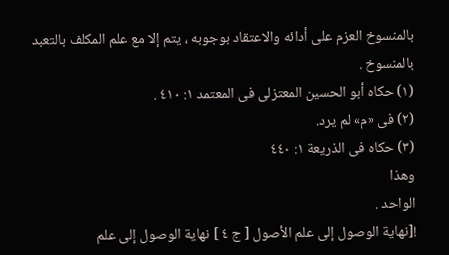بالمنسوخ العزم على أدائه والاعتقاد بوجوبه ، یتم إلا مع علم المکلف بالتعبد بالمنسوخ .
(۱) حکاه أبو الحسین المعتزلی فی المعتمد ١: ٤١٠ .
(۲) فی «م» لم یرد.
(۳) حکاه فی الذریعة ١: ٤٤٠
وهذا
الواحد .
![نهاية الوصول إلى علم الأصول [ ج ٤ ] نهاية الوصول إلى علم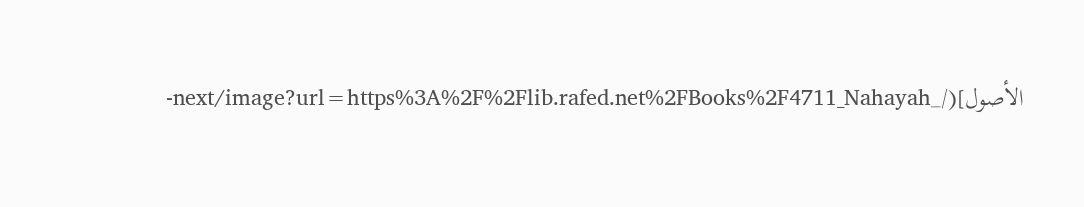الأصول](/_next/image?url=https%3A%2F%2Flib.rafed.net%2FBooks%2F4711_Nahayah-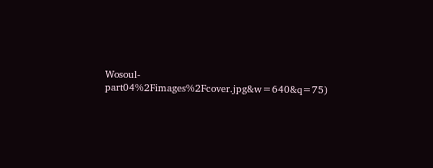Wosoul-part04%2Fimages%2Fcover.jpg&w=640&q=75)